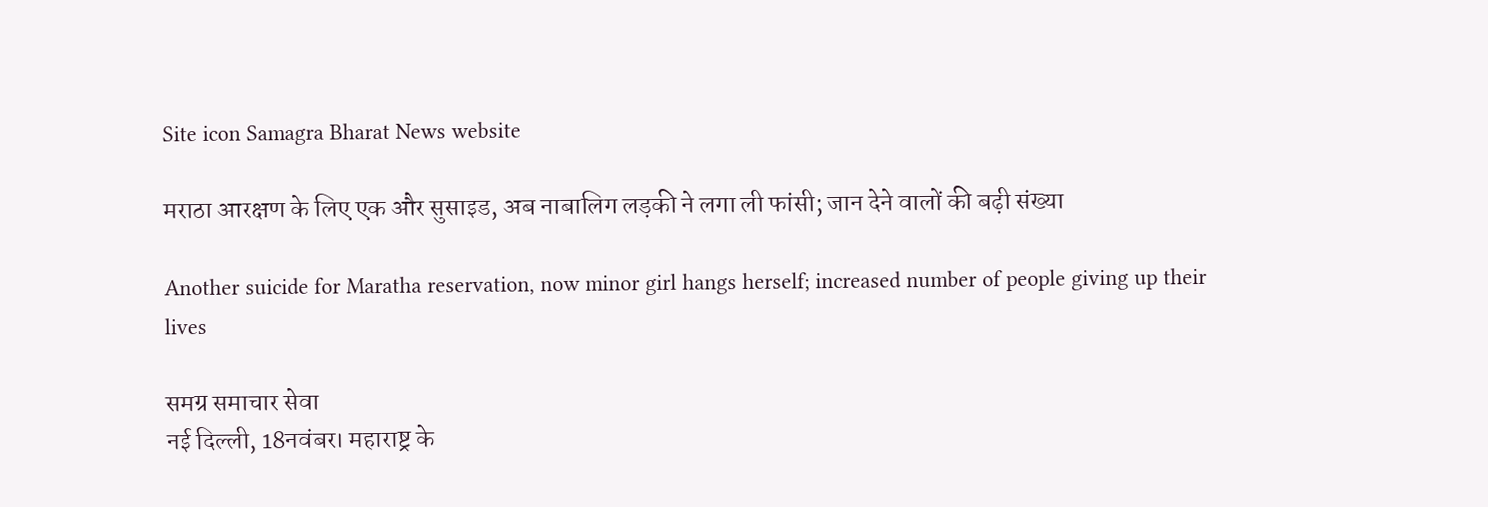Site icon Samagra Bharat News website

मराठा आरक्षण के लिए एक और सुसाइड, अब नाबालिग लड़की ने लगा ली फांसी; जान देने वालों की बढ़ी संख्या

Another suicide for Maratha reservation, now minor girl hangs herself; increased number of people giving up their lives

समग्र समाचार सेवा
नई दिल्ली, 18नवंबर। महाराष्ट्र के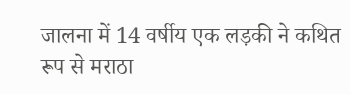जालना में 14 वर्षीय एक लड़की ने कथित रूप से मराठा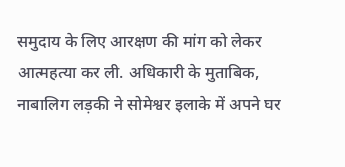समुदाय के लिए आरक्षण की मांग को लेकर आत्महत्या कर ली. अधिकारी के मुताबिक, नाबालिग लड़की ने सोमेश्वर इलाके में अपने घर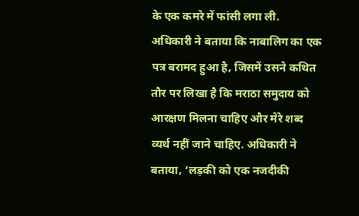के एक कमरे में फांसी लगा ली. अधिकारी ने बताया कि नाबालिग का एक पत्र बरामद हुआ है, जिसमें उसने कथित तौर पर लिखा है कि मराठा समुदाय को आरक्षण मिलना चाहिए और मेरे शब्द व्यर्थ नहीं जाने चाहिए. अधिकारी ने बताया, ‘लड़की को एक नजदीकी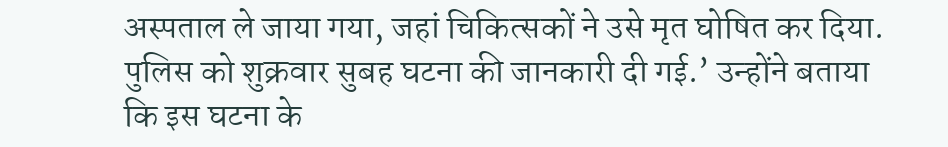अस्पताल ले जाया गया, जहां चिकित्सकों ने उसे मृत घोषित कर दिया. पुलिस को शुक्रवार सुबह घटना की जानकारी दी गई.’ उन्होंने बताया कि इस घटना के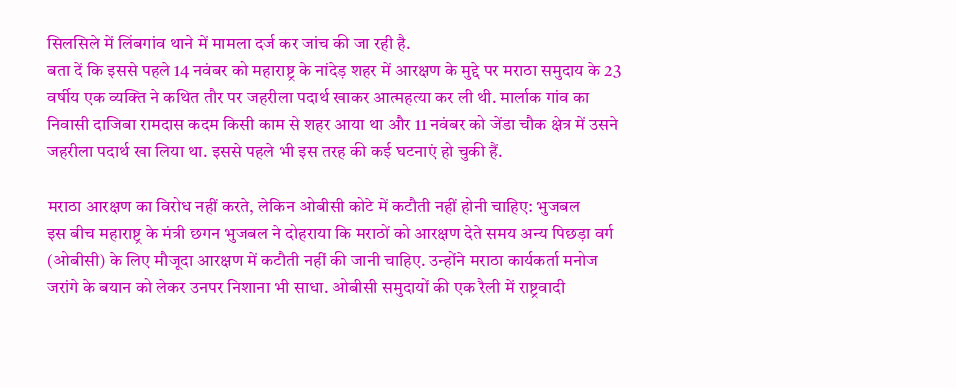सिलसिले में लिंबगांव थाने में मामला दर्ज कर जांच की जा रही है.
बता दें कि इससे पहले 14 नवंबर को महाराष्ट्र के नांदेड़ शहर में आरक्षण के मुद्दे पर मराठा समुदाय के 23 वर्षीय एक व्यक्ति ने कथित तौर पर जहरीला पदार्थ खाकर आत्महत्या कर ली थी. मार्लाक गांव का निवासी दाजिबा रामदास कदम किसी काम से शहर आया था और 11 नवंबर को जेंडा चौक क्षेत्र में उसने जहरीला पदार्थ खा लिया था. इससे पहले भी इस तरह की कई घटनाएं हो चुकी हैं.

मराठा आरक्षण का विरोध नहीं करते, लेकिन ओबीसी कोटे में कटौती नहीं होनी चाहिए: भुजबल
इस बीच महाराष्ट्र के मंत्री छगन भुजबल ने दोहराया कि मराठों को आरक्षण देते समय अन्य पिछड़ा वर्ग (ओबीसी) के लिए मौजूदा आरक्षण में कटौती नहीं की जानी चाहिए. उन्होंने मराठा कार्यकर्ता मनोज जरांगे के बयान को लेकर उनपर निशाना भी साधा. ओबीसी समुदायों की एक रैली में राष्ट्रवादी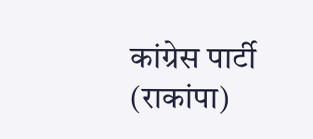कांग्रेस पार्टी (राकांपा)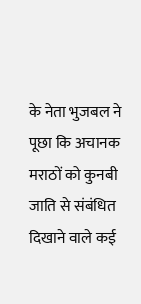के नेता भुजबल ने पूछा कि अचानक मराठों को कुनबी जाति से संबंधित दिखाने वाले कई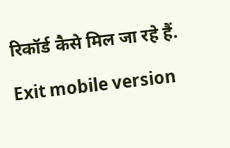रिकॉर्ड कैसे मिल जा रहे हैं.

Exit mobile version